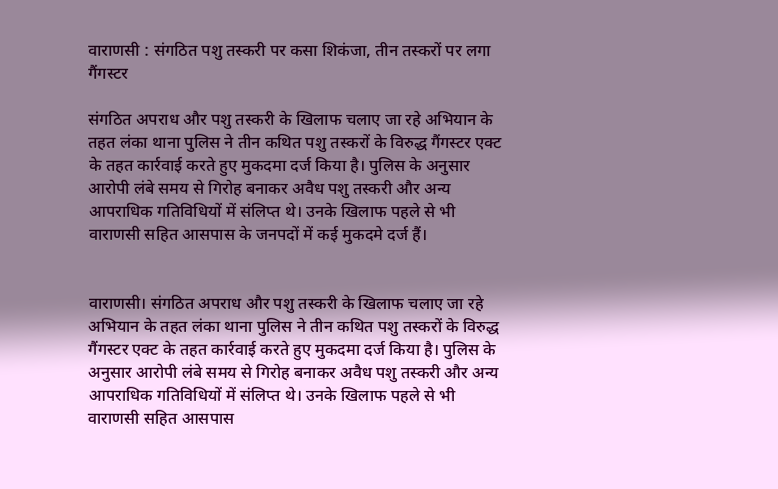वाराणसी : संगठित पशु तस्करी पर कसा शिकंजा, तीन तस्करों पर लगा गैंगस्टर

संगठित अपराध और पशु तस्करी के खिलाफ चलाए जा रहे अभियान के तहत लंका थाना पुलिस ने तीन कथित पशु तस्करों के विरुद्ध गैंगस्टर एक्ट के तहत कार्रवाई करते हुए मुकदमा दर्ज किया है। पुलिस के अनुसार आरोपी लंबे समय से गिरोह बनाकर अवैध पशु तस्करी और अन्य आपराधिक गतिविधियों में संलिप्त थे। उनके खिलाफ पहले से भी वाराणसी सहित आसपास के जनपदों में कई मुकदमे दर्ज हैं।


वाराणसी। संगठित अपराध और पशु तस्करी के खिलाफ चलाए जा रहे अभियान के तहत लंका थाना पुलिस ने तीन कथित पशु तस्करों के विरुद्ध गैंगस्टर एक्ट के तहत कार्रवाई करते हुए मुकदमा दर्ज किया है। पुलिस के अनुसार आरोपी लंबे समय से गिरोह बनाकर अवैध पशु तस्करी और अन्य आपराधिक गतिविधियों में संलिप्त थे। उनके खिलाफ पहले से भी वाराणसी सहित आसपास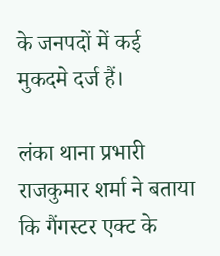के जनपदों में कई मुकदमे दर्ज हैं।

लंका थाना प्रभारी राजकुमार शर्मा ने बताया कि गैंगस्टर एक्ट के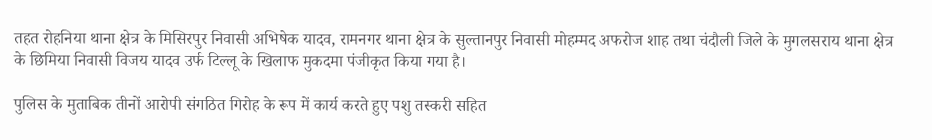तहत रोहनिया थाना क्षेत्र के मिसिरपुर निवासी अभिषेक यादव, रामनगर थाना क्षेत्र के सुल्तानपुर निवासी मोहम्मद अफरोज शाह तथा चंदौली जिले के मुगलसराय थाना क्षेत्र के छिमिया निवासी विजय यादव उर्फ टिल्लू के खिलाफ मुकदमा पंजीकृत किया गया है।

पुलिस के मुताबिक तीनों आरोपी संगठित गिरोह के रूप में कार्य करते हुए पशु तस्करी सहित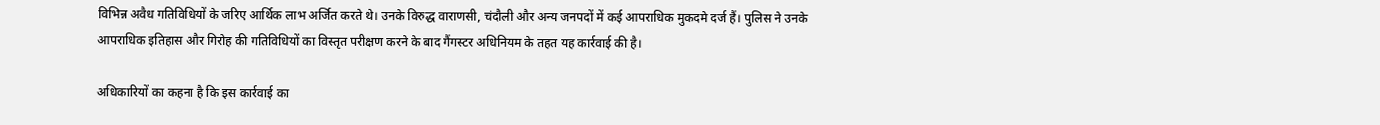विभिन्न अवैध गतिविधियों के जरिए आर्थिक लाभ अर्जित करते थे। उनके विरुद्ध वाराणसी, चंदौली और अन्य जनपदों में कई आपराधिक मुकदमे दर्ज हैं। पुलिस ने उनके आपराधिक इतिहास और गिरोह की गतिविधियों का विस्तृत परीक्षण करने के बाद गैंगस्टर अधिनियम के तहत यह कार्रवाई की है।

अधिकारियों का कहना है कि इस कार्रवाई का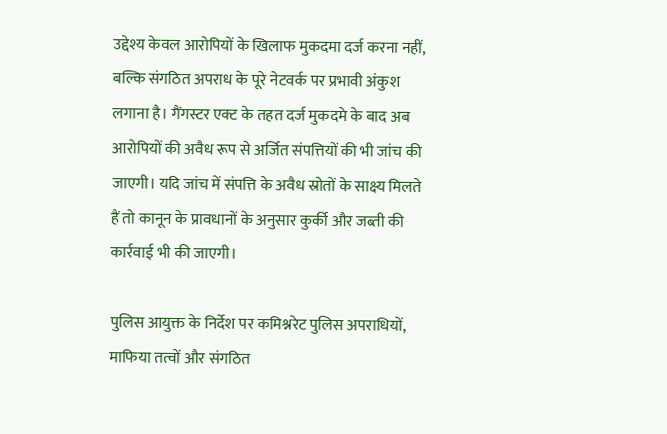उद्देश्य केवल आरोपियों के खिलाफ मुकदमा दर्ज करना नहीं, बल्कि संगठित अपराध के पूरे नेटवर्क पर प्रभावी अंकुश लगाना है। गैंगस्टर एक्ट के तहत दर्ज मुकदमे के बाद अब आरोपियों की अवैध रूप से अर्जित संपत्तियों की भी जांच की जाएगी। यदि जांच में संपत्ति के अवैध स्रोतों के साक्ष्य मिलते हैं तो कानून के प्रावधानों के अनुसार कुर्की और जब्ती की कार्रवाई भी की जाएगी।

पुलिस आयुक्त के निर्देश पर कमिश्नरेट पुलिस अपराधियों, माफिया तत्वों और संगठित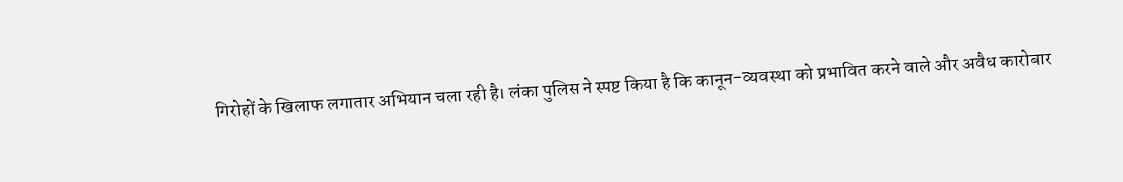गिरोहों के खिलाफ लगातार अभियान चला रही है। लंका पुलिस ने स्पष्ट किया है कि कानून-व्यवस्था को प्रभावित करने वाले और अवैध कारोबार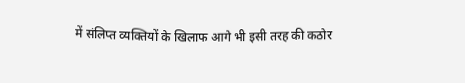में संलिप्त व्यक्तियों के खिलाफ आगे भी इसी तरह की कठोर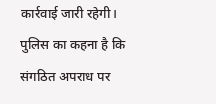कार्रवाई जारी रहेगी। पुलिस का कहना है कि संगठित अपराध पर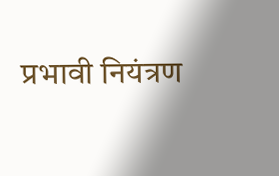प्रभावी नियंत्रण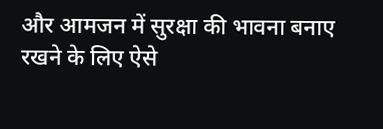और आमजन में सुरक्षा की भावना बनाए रखने के लिए ऐसे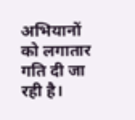अभियानों को लगातार गति दी जा रही है।